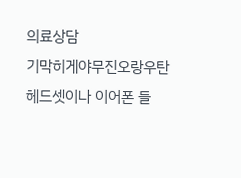의료상담
기막히게야무진오랑우탄
헤드셋이나 이어폰 들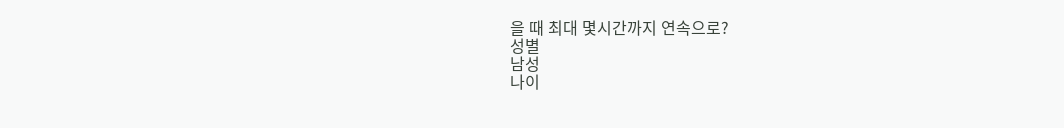을 때 최대 몇시간까지 연속으로?
성별
남성
나이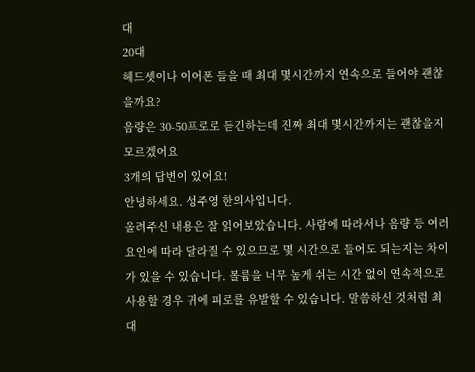대
20대
헤드셋이나 이어폰 들을 때 최대 몇시간까지 연속으로 들어야 괜찮을까요?
음량은 30-50프로로 듣긴하는데 진짜 최대 몇시간까지는 괜찮을지 모르겠어요
3개의 답변이 있어요!
안녕하세요. 성주영 한의사입니다.
올려주신 내용은 잘 읽어보았습니다. 사람에 따라서나 음량 등 여러 요인에 따라 달라질 수 있으므로 몇 시간으로 들어도 되는지는 차이가 있을 수 있습니다. 볼륨을 너무 높게 쉬는 시간 없이 연속적으로 사용할 경우 귀에 피로를 유발할 수 있습니다. 말씀하신 것처럼 최대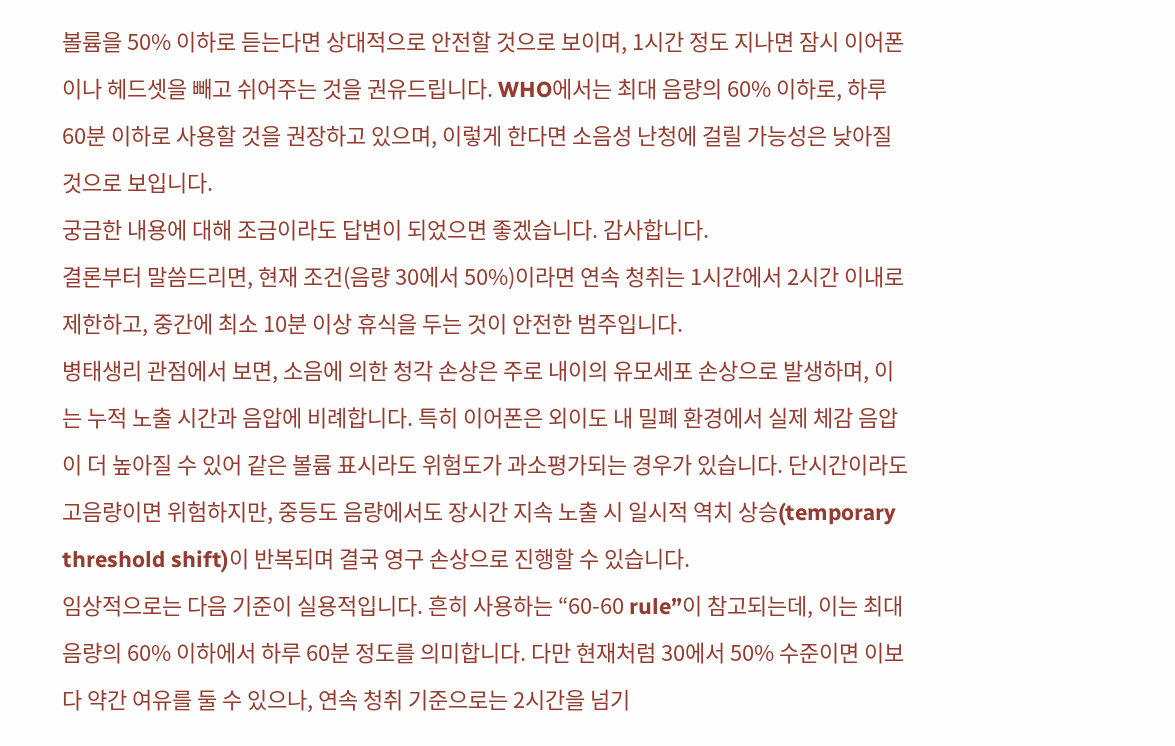볼륨을 50% 이하로 듣는다면 상대적으로 안전할 것으로 보이며, 1시간 정도 지나면 잠시 이어폰이나 헤드셋을 빼고 쉬어주는 것을 권유드립니다. WHO에서는 최대 음량의 60% 이하로, 하루 60분 이하로 사용할 것을 권장하고 있으며, 이렇게 한다면 소음성 난청에 걸릴 가능성은 낮아질 것으로 보입니다.
궁금한 내용에 대해 조금이라도 답변이 되었으면 좋겠습니다. 감사합니다.
결론부터 말씀드리면, 현재 조건(음량 30에서 50%)이라면 연속 청취는 1시간에서 2시간 이내로 제한하고, 중간에 최소 10분 이상 휴식을 두는 것이 안전한 범주입니다.
병태생리 관점에서 보면, 소음에 의한 청각 손상은 주로 내이의 유모세포 손상으로 발생하며, 이는 누적 노출 시간과 음압에 비례합니다. 특히 이어폰은 외이도 내 밀폐 환경에서 실제 체감 음압이 더 높아질 수 있어 같은 볼륨 표시라도 위험도가 과소평가되는 경우가 있습니다. 단시간이라도 고음량이면 위험하지만, 중등도 음량에서도 장시간 지속 노출 시 일시적 역치 상승(temporary threshold shift)이 반복되며 결국 영구 손상으로 진행할 수 있습니다.
임상적으로는 다음 기준이 실용적입니다. 흔히 사용하는 “60-60 rule”이 참고되는데, 이는 최대 음량의 60% 이하에서 하루 60분 정도를 의미합니다. 다만 현재처럼 30에서 50% 수준이면 이보다 약간 여유를 둘 수 있으나, 연속 청취 기준으로는 2시간을 넘기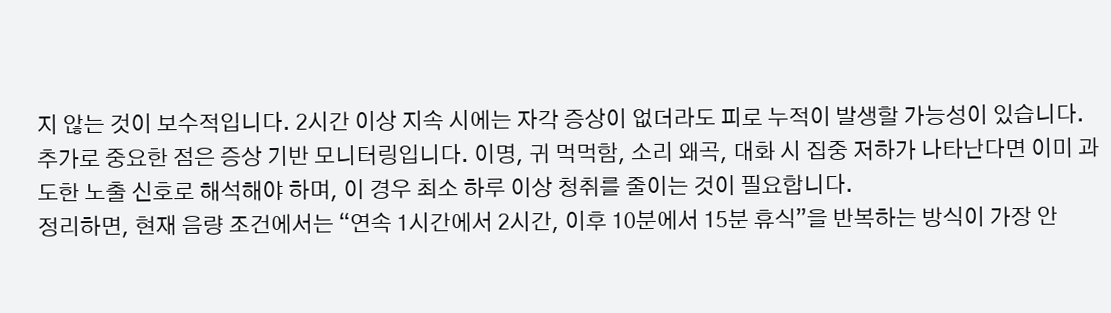지 않는 것이 보수적입니다. 2시간 이상 지속 시에는 자각 증상이 없더라도 피로 누적이 발생할 가능성이 있습니다.
추가로 중요한 점은 증상 기반 모니터링입니다. 이명, 귀 먹먹함, 소리 왜곡, 대화 시 집중 저하가 나타난다면 이미 과도한 노출 신호로 해석해야 하며, 이 경우 최소 하루 이상 청취를 줄이는 것이 필요합니다.
정리하면, 현재 음량 조건에서는 “연속 1시간에서 2시간, 이후 10분에서 15분 휴식”을 반복하는 방식이 가장 안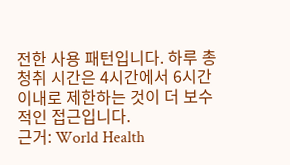전한 사용 패턴입니다. 하루 총 청취 시간은 4시간에서 6시간 이내로 제한하는 것이 더 보수적인 접근입니다.
근거: World Health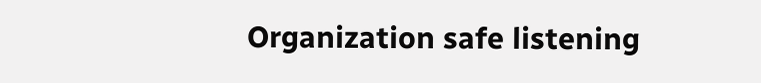Organization safe listening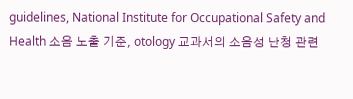guidelines, National Institute for Occupational Safety and Health 소음 노출 기준, otology 교과서의 소음성 난청 관련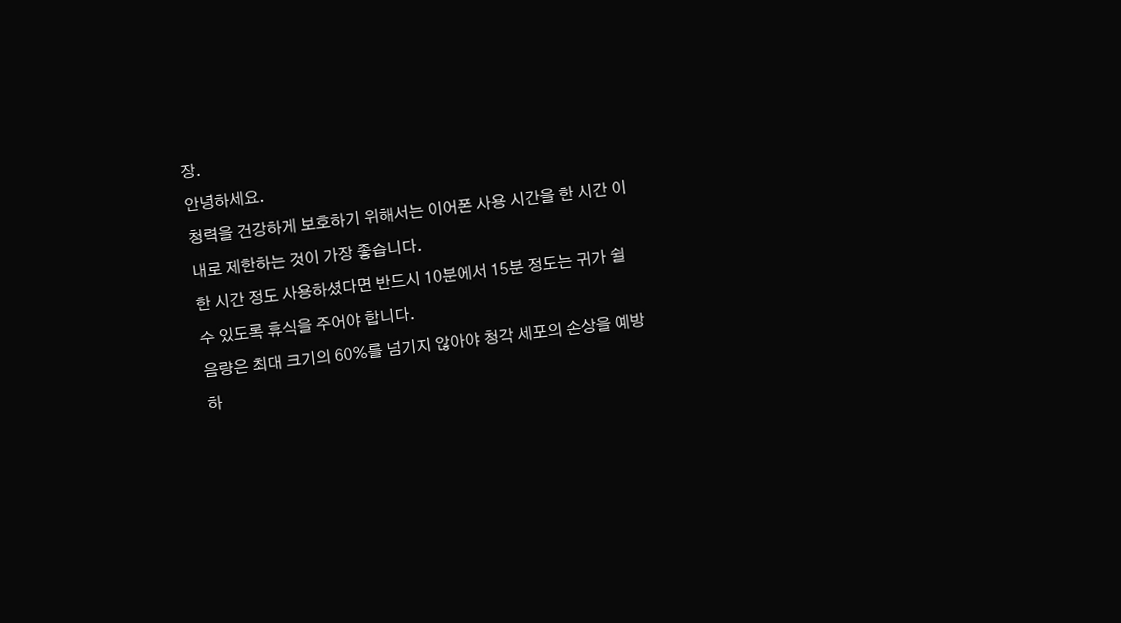장.
안녕하세요.
청력을 건강하게 보호하기 위해서는 이어폰 사용 시간을 한 시간 이내로 제한하는 것이 가장 좋습니다.
한 시간 정도 사용하셨다면 반드시 10분에서 15분 정도는 귀가 쉴 수 있도록 휴식을 주어야 합니다.
음량은 최대 크기의 60%를 넘기지 않아야 청각 세포의 손상을 예방하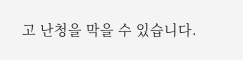고 난청을 막을 수 있습니다.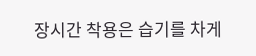장시간 착용은 습기를 차게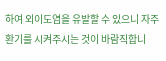하여 외이도염을 유발할 수 있으니 자주 환기를 시켜주시는 것이 바람직합니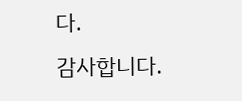다.
감사합니다.